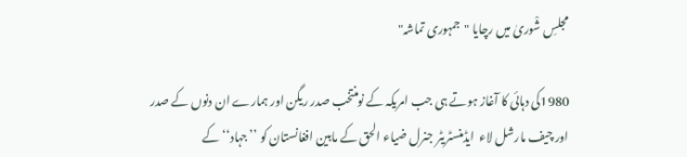مجلسِ شْوریٰ میں رچایا "جمہوری تماشہ"

1980کی دہائی کا آغاز ہوتے ہی جب امریکہ کے نومنتخب صدر ریگن اور ہمارے ان دنوں کے صدر اور چیف مارشل لاء  ایڈمنسٹریٹر جنرل ضیاء الحق کے مابین افغانستان کو ’’جہاد‘‘ کے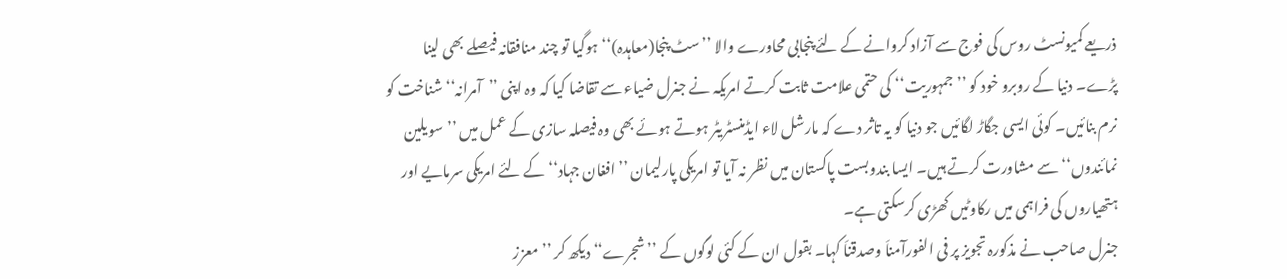ذریعے کمیونسٹ روس کی فوج سے آزاد کروانے کے لئے پنجابی محاورے والا ’’سٹ پنجا(معاہدہ)‘‘ ہوگیا تو چند منافقانہ فیصلے بھی لینا پڑے۔ دنیا کے روبرو خود کو ’’جمہوریت‘‘ کی حتمی علامت ثابت کرتے امریکہ نے جنرل ضیاء سے تقاضا کیا کہ وہ اپنی ’’آمرانہ‘‘ شناخت کو نرم بنائیں۔ کوئی ایسی جگاڑ لگائیں جو دنیا کو یہ تاثر دے کہ مارشل لاء ایڈمنسٹریٹر ہوتے ہوئے بھی وہ فیصلہ سازی کے عمل میں ’’سویلین نمائندوں‘‘ سے مشاورت کرتے ہیں۔ ایسا بندوبست پاکستان میں نظر نہ آیا تو امریکی پارلیمان ’’افغان جہاد‘‘کے لئے امریکی سرمایے اور ہتھیاروں کی فراہمی میں رکاوٹیں کھڑی کرسکتی ہے۔
جنرل صاحب نے مذکورہ تجویز پر فی الفورآمناَ وصدقناَ کہا۔ بقول ان کے کئی لوگوں کے ’’شجرے‘‘ دیکھ کر ’’معزز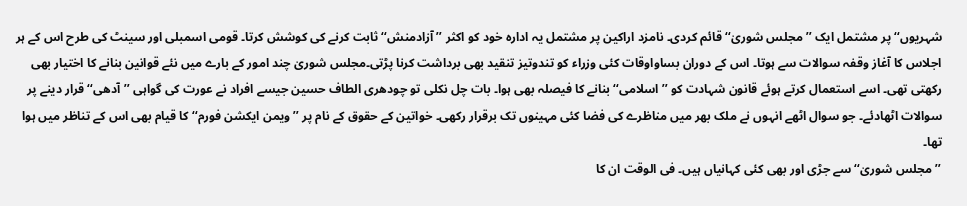شہریوں‘‘ پر مشتمل ایک ’’مجلس شوریٰ‘‘ قائم کردی۔ نامزد اراکین پر مشتمل یہ ادارہ خود کو اکثر ’’آزادمنش‘‘ ثابت کرنے کی کوشش کرتا۔ قومی اسمبلی اور سینٹ کی طرح اس کے ہر اجلاس کا آغاز وقفہ سوالات سے ہوتا۔ اس کے دوران بساواوقات کئی وزراء کو تندوتیز تنقید بھی برداشت کرنا پڑتی۔مجلس شوریٰ چند امور کے بارے میں نئے قوانین بنانے کا اختیار بھی رکھتی تھی۔ اسے استعمال کرتے ہوئے قانون شہادت کو ’’اسلامی‘‘ بنانے کا فیصلہ بھی ہوا۔ بات چل نکلی تو چودھری الطاف حسین جیسے افراد نے عورت کی گواہی ’’آدھی‘‘ قرار دینے پر سوالات اٹھادئے۔ جو سوال اٹھے انہوں نے ملک بھر میں مناظرے کی فضا کئی مہینوں تک برقرار رکھی۔ خواتین کے حقوق کے نام پر ’’ویمن ایکشن فورم‘‘ کا قیام بھی اس کے تناظر میں ہوا تھا۔
’’مجلس شوریٰ‘‘سے جڑی اور بھی کئی کہانیاں ہیں۔ فی الوقت ان کا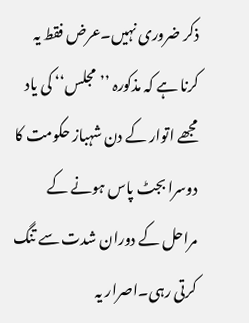ذکر ضروری نہیں۔عرض فقط یہ کرنا ہے کہ مذکورہ ’’مجلس‘‘ کی یاد مجھے اتوار کے دن شہباز حکومت کا دوسرا بجٹ پاس ہونے کے مراحل کے دوران شدت سے تنگ کرتی رہی۔اصرار یہ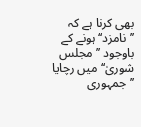بھی کرنا ہے کہ ’’نامزد‘‘ ہونے کے باوجود ’’مجلس شوریٰ‘‘ میں رچایا ’’جمہوری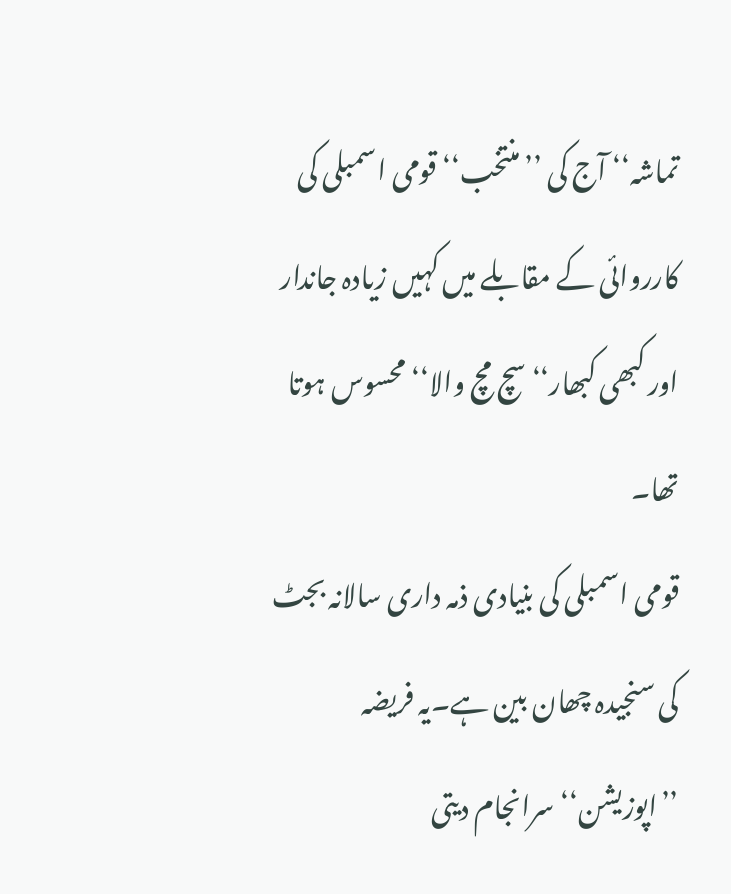تماشہ‘‘ آج کی ’’منتخب‘‘ قومی اسمبلی کی کارروائی کے مقابلے میں کہیں زیادہ جاندار اور کبھی کبھار‘‘ سچ مچ والا‘‘ محسوس ہوتا تھا۔
قومی اسمبلی کی بنیادی ذمہ داری سالانہ بجٹ کی سنجیدہ چھان بین ہے۔یہ فریضہ ’’اپوزیشن‘‘ سرانجام دیتی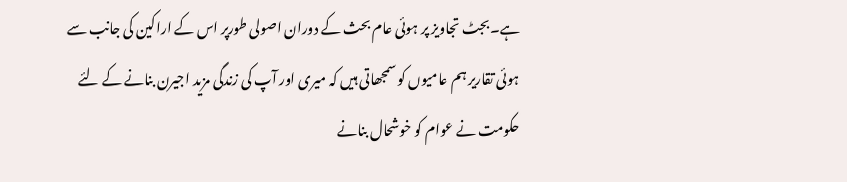ہے۔بجٹ تجاویز پر ہوئی عام بحث کے دوران اصولی طورپر اس کے اراکین کی جانب سے ہوئی تقاریر ہم عامیوں کو سمجھاتی ہیں کہ میری اور آپ کی زندگی مزید اجیرن بنانے کے لئے حکومت نے عوام کو خوشحال بنانے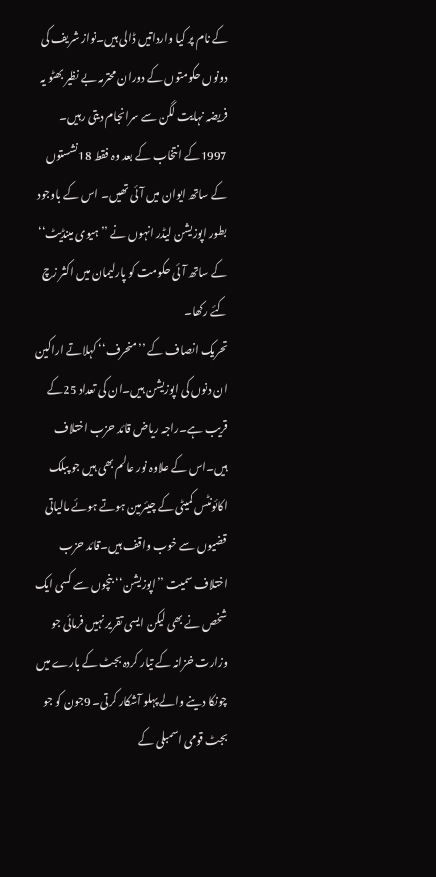کے نام پر کیا وارداتیں ڈالی ہیں۔نواز شریف کی دونوں حکومتوں کے دوران محترمہ بے نظیر بھٹو یہ فریضہ نہایت لگن سے سرانجام دیتی رہیں۔ 1997کے انتخاب کے بعد وہ فقط 18نشستوں کے ساتھ ایوان میں آئی تھیں۔ اس کے باوجود بطور اپوزیشن لیڈر انہوں نے ’’ہیوی مینڈیٹ‘‘ کے ساتھ آئی حکومت کو پارلیمان میں اکثر زچ کئے رکھا۔
تحریک انصاف کے ’’منحرف‘‘ کہلاتے اراکین ان دنوں کی اپوزیشن ہیں۔ان کی تعداد 25کے قریب ہے۔راجہ ریاض قائد حزب اختلاف ہیں۔اس کے علاوہ نور عالم بھی ہیں جو پبلک اکائونٹس کمیٹی کے چیئرمین ہوتے ہوئے مالیاتی قضیوں سے خوب واقف ہیں۔قائد حزب اختلاف سمیت ’’اپوزیشن‘‘ بنچوں سے کسی ایک شخص نے بھی لیکن ایسی تقریر نہیں فرمائی جو وزارت خزانہ کے تیار کردہ بجٹ کے بارے میں چونکا دینے والے پہلو آشکار کرتی۔ 9جون کو جو بجٹ قومی اسمبلی کے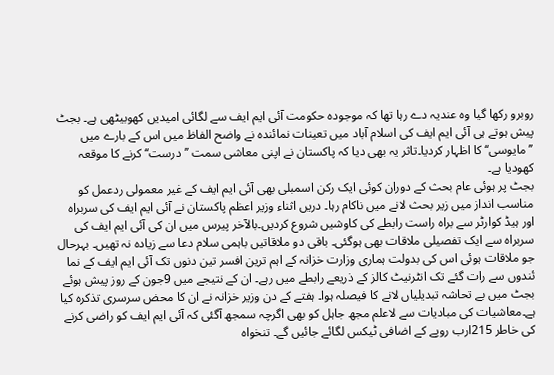روبرو رکھا گیا وہ عندیہ دے رہا تھا کہ موجودہ حکومت آئی ایم ایف سے لگائی امیدیں کھوبیٹھی ہے۔ بجٹ پیش ہوتے ہی آئی ایم ایف کی اسلام آباد میں تعینات نمائندہ نے واضح الفاظ میں اس کے بارے میں ’’مایوسی‘‘ کا اظہار کردیا۔تاثر یہ بھی دیا کہ پاکستان نے اپنی معاشی سمت ’’درست‘‘ کرنے کا موقعہ کھودیا ہے۔
بجٹ پر ہوئی عام بحث کے دوران کوئی ایک رکن اسمبلی بھی آئی ایم ایف کے غیر معمولی ردعمل کو مناسب انداز میں زیر بحث لانے میں ناکام رہا۔ دریں اثناء وزیر اعظم پاکستان نے آئی ایم ایف کی سربراہ اور ہیڈ کوارٹر سے براہ راست رابطے کی کاوشیں شروع کردیں۔بالآخر پیرس میں ان کی آئی ایم ایف کی سربراہ سے ایک تفصیلی ملاقات بھی ہوگئی۔ باقی دو ملاقاتیں باہمی سلام دعا سے زیادہ نہ تھیں۔ بہرحال جو ملاقات ہوئی اس کی بدولت ہماری وزارت خزانہ کے اہم ترین افسر تین دنوں تک آئی ایم ایف کے نما ئندوں سے رات گئے تک انٹرنیٹ کالز کے ذریعے رابطے میں رہے۔ ان کے نتیجے میں 9جون کے روز پیش ہوئے بجٹ میں بے تحاشہ تبدیلیاں لانے کا فیصلہ ہوا۔ ہفتے کے دن وزیر خزانہ نے ان کا محض سرسری تذکرہ کیا ہے۔معاشیات کی مبادیات سے لاعلم مجھ جاہل کو بھی اگرچہ سمجھ آگئی کہ آئی ایم ایف کو راضی کرنے کی خاطر 215ارب روپے کے اضافی ٹیکس لگائے جائیں گے۔ تنخواہ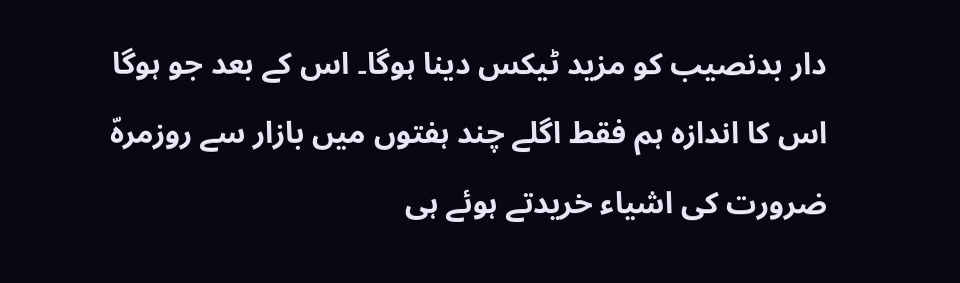دار بدنصیب کو مزید ٹیکس دینا ہوگا۔ اس کے بعد جو ہوگا اس کا اندازہ ہم فقط اگلے چند ہفتوں میں بازار سے روزمرہّ ضرورت کی اشیاء خریدتے ہوئے ہی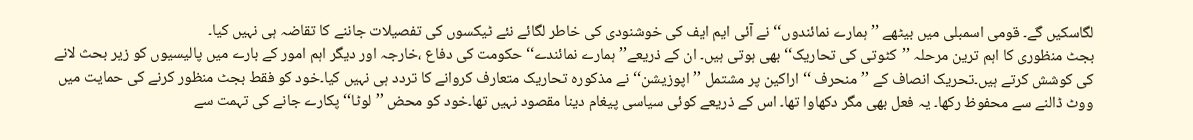لگاسکیں گے۔ قومی اسمبلی میں بیٹھے ’’ہمارے نمائندوں‘‘ نے آئی ایم ایف کی خوشنودی کی خاطر لگائے نئے ٹیکسوں کی تفصیلات جاننے کا تقاضہ ہی نہیں کیا۔
بجٹ منظوری کا اہم ترین مرحلہ ’’کٹوتی کی تحاریک‘‘بھی ہوتی ہیں۔ ان کے ذریعے’’ہمارے نمائندے‘‘ حکومت کی دفاع ،خارجہ اور دیگر اہم امور کے بارے میں پالیسیوں کو زیر بحث لانے کی کوشش کرتے ہیں۔تحریک انصاف کے ’’منحرف ‘‘ اراکین پر مشتمل ’’اپوزیشن‘‘ نے مذکورہ تحاریک متعارف کروانے کا تردد ہی نہیں کیا۔خود کو فقط بجٹ منظور کرنے کی حمایت میں ووٹ ڈالنے سے محفوظ رکھا۔ یہ فعل بھی مگر دکھاوا تھا۔ اس کے ذریعے کوئی سیاسی پیغام دینا مقصود نہیں تھا۔خود کو محض ’’لوٹا‘‘ پکارے جانے کی تہمت سے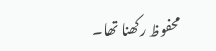محفوظ رکھنا تھا۔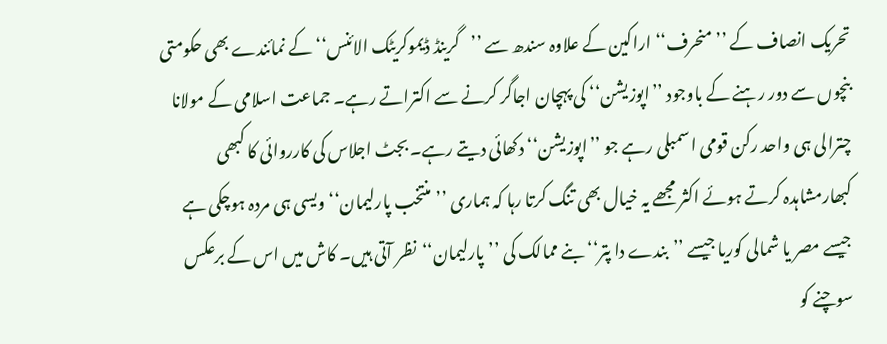تحریک انصاف کے ’’منحرف‘‘ اراکین کے علاوہ سندھ سے ’’گرینڈ ڈیموکریٹک الائنس‘‘ کے نمائندے بھی حکومتی بنچوں سے دور رہنے کے باوجود ’’اپوزیشن‘‘ کی پہچان اجاگر کرنے سے اکتراتے رہے۔ جماعت اسلامی کے مولانا چترالی ہی واحد رکن قومی اسمبلی رہے جو ’’اپوزیشن‘‘ دکھائی دیتے رہے۔ بجٹ اجلاس کی کارروائی کا کبھی کبھارمشاہدہ کرتے ہوئے اکثر مجھے یہ خیال بھی تنگ کرتا رہا کہ ہماری ’’منتخب پارلیمان‘‘ ویسی ہی مردہ ہوچکی ہے جیسے مصر یا شمالی کوریا جیسے ’’بندے دا پتر‘‘ بنے ممالک کی ’’پارلیمان‘‘نظر آتی ہیں۔ کاش میں اس کے برعکس سوچنے کو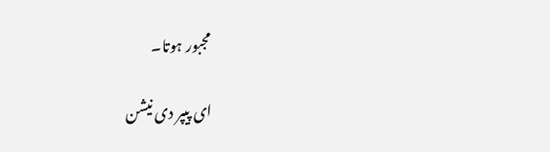مجبور ہوتا۔

ای پیپر دی نیشن